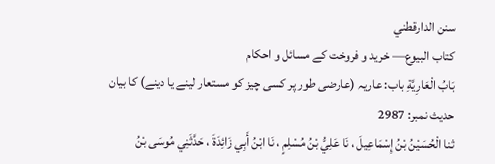سنن الدارقطني
كتاب البيوع— خرید و فروخت کے مسائل و احکام
بَابُ الْعَارِيَّةِ باب: عاریہ (عارضی طور پر کسی چیز کو مستعار لینے یا دینے) کا بیان
حدیث نمبر: 2987
ثنا الْحُسَيْنُ بْنُ إِسْمَاعِيلَ ، نَا عَلِيُّ بْنُ مُسْلِمٍ ، نَا ابْنُ أَبِي زَائِدَةَ ، حَدَّثَنِي مُوسَى بْنُ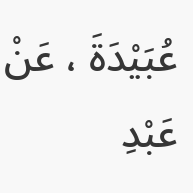عُبَيْدَةَ ، عَنْ عَبْدِ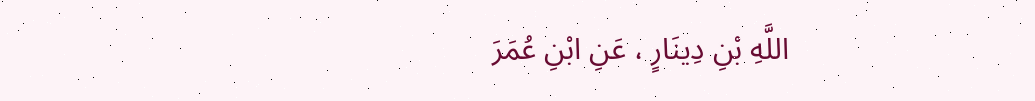اللَّهِ بْنِ دِينَارٍ ، عَنِ ابْنِ عُمَرَ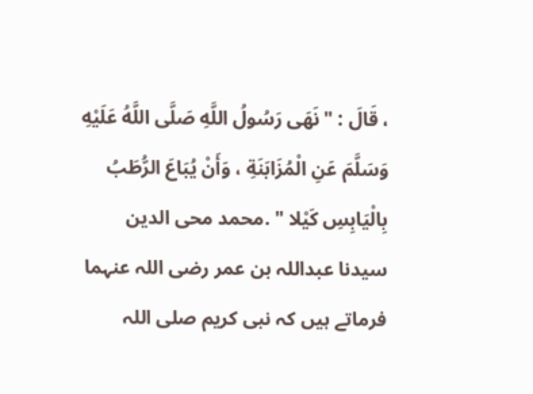، قَالَ : " نَهَى رَسُولُ اللَّهِ صَلَّى اللَّهُ عَلَيْهِ وَسَلَّمَ عَنِ الْمُزَابَنَةِ ، وَأَنْ يُبَاعَ الرُّطَبُ بِالْيَابِسِ كَيْلا " .محمد محی الدین
سیدنا عبداللہ بن عمر رضی اللہ عنہما فرماتے ہیں کہ نبی کریم صلی اللہ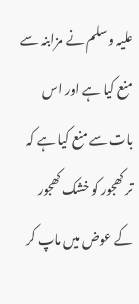علیہ وسلم نے مزابنہ سے منع کیا ہے اور اس بات سے منع کیا ہے کہ تر کھجور کو خشک کھجور کے عوض میں ماپ کر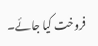فروخت کیا جائے۔